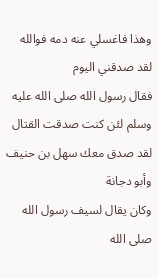وهذا فاغسلي عنه دمه فوالله لقد صدقني اليوم
فقال رسول الله صلى الله عليه وسلم لئن كنت صدقت القتال لقد صدق معك سهل بن حنيف وأبو دجانة
وكان يقال لسيف رسول الله صلى الله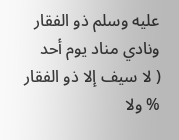عليه وسلم ذو الفقار
ونادي مناد يوم أحد
( لا سيف إلا ذو الفقار % ولا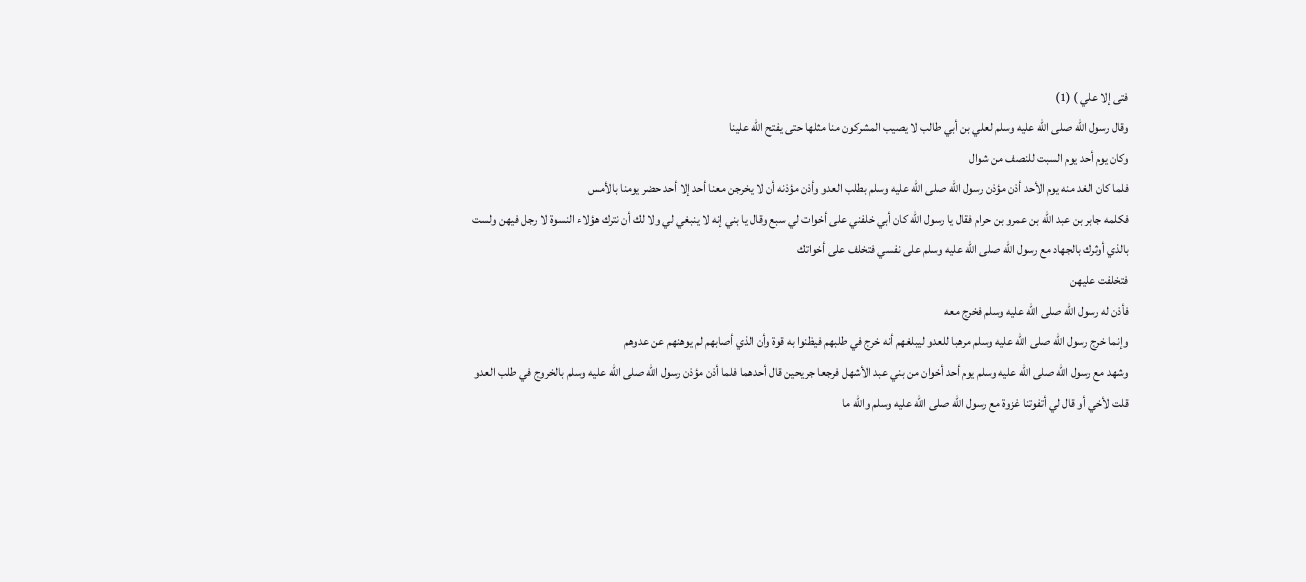فتى إلا علي ) (1)
وقال رسول الله صلى الله عليه وسلم لعلي بن أبي طالب لا يصيب المشركون منا مثلها حتى يفتح الله علينا
وكان يوم أحد يوم السبت للنصف من شوال
فلما كان الغد منه يوم الأحد أذن مؤذن رسول الله صلى الله عليه وسلم بطلب العدو وأذن مؤذنه أن لا يخرجن معنا أحد إلا أحد حضر يومنا بالأمس
فكلمه جابر بن عبد الله بن عمرو بن حرام فقال يا رسول الله كان أبي خلفني على أخوات لي سبع وقال يا بني إنه لا ينبغي لي ولا لك أن نترك هؤلاء النسوة لا رجل فيهن ولست بالذي أوثرك بالجهاد مع رسول الله صلى الله عليه وسلم على نفسي فتخلف على أخواتك
فتخلفت عليهن
فأذن له رسول الله صلى الله عليه وسلم فخرج معه
وإنما خرج رسول الله صلى الله عليه وسلم مرهبا للعدو ليبلغهم أنه خرج في طلبهم فيظنوا به قوة وأن الذي أصابهم لم يوهنهم عن عدوهم
وشهد مع رسول الله صلى الله عليه وسلم يوم أحد أخوان من بني عبد الأشهل فرجعا جريحين قال أحدهما فلما أذن مؤذن رسول الله صلى الله عليه وسلم بالخروج في طلب العدو قلت لأخي أو قال لي أتفوتنا غزوة مع رسول الله صلى الله عليه وسلم والله ما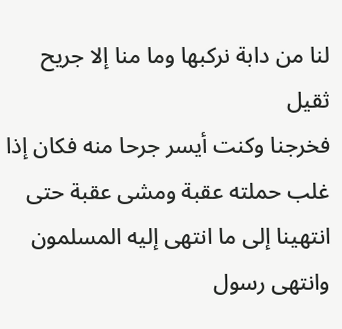لنا من دابة نركبها وما منا إلا جريح ثقيل
فخرجنا وكنت أيسر جرحا منه فكان إذا غلب حملته عقبة ومشى عقبة حتى انتهينا إلى ما انتهى إليه المسلمون
وانتهى رسول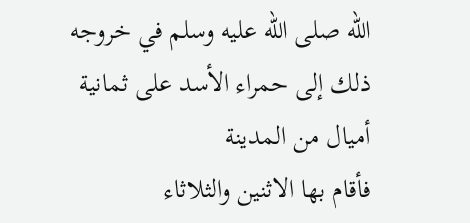الله صلى الله عليه وسلم في خروجه ذلك إلى حمراء الأسد على ثمانية أميال من المدينة
فأقام بها الاثنين والثلاثاء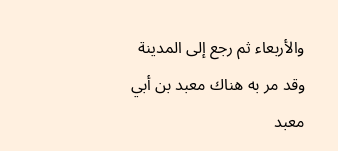والأربعاء ثم رجع إلى المدينة
وقد مر به هناك معبد بن أبي معبد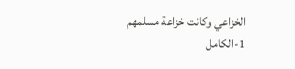الخزاعي وكانت خزاعة مسلمهم
1-الكامل